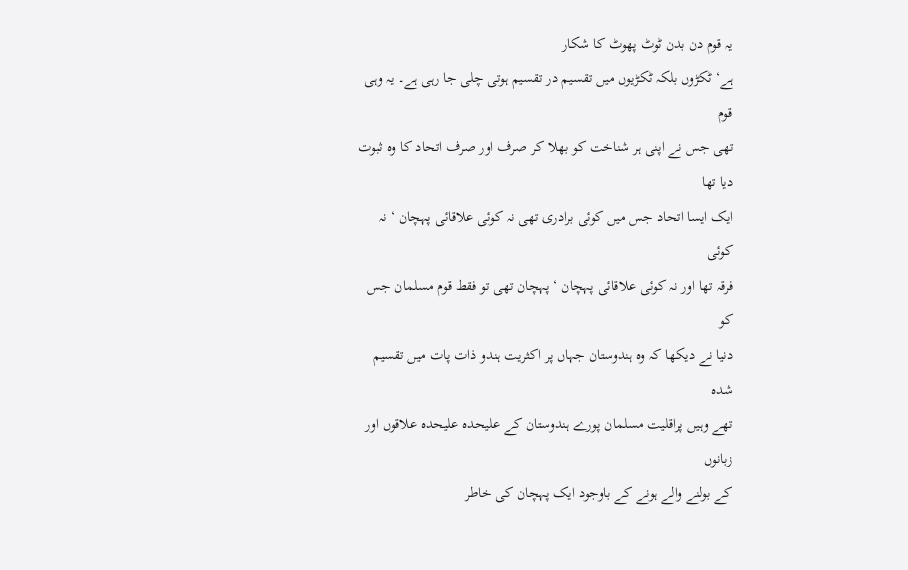یہ قوم دن بدن ٹوٹ پھوٹ کا شکار
ہے‘ ٹکڑوں بلکہ ٹکڑیوں میں تقسیم در تقسیم ہوتی چلی جا رہی ہے۔ یہ وہی قوم
تھی جس نے اپنی ہر شناخت کو بھلا کر صرف اور صرف اتحاد کا وہ ثبوت دیا تھا
ایک ایسا اتحاد جس میں کوئی برادری تھی نہ کوئی علاقائی پہچان ‘ نہ کوئی
فرقہ تھا اور نہ کوئی علاقائی پہچان ‘ پہچان تھی تو فقط قوم مسلمان جس کو
دنیا نے دیکھا کہ وہ ہندوستان جہاں پر اکثریت ہندو ذات پات میں تقسیم شدہ
تھے وہیں پراقلیت مسلمان پورے ہندوستان کے علیحدہ علیحدہ علاقوں اور زبانوں
کے بولنے والے ہونے کے باوجود ایک پہچان کی خاطر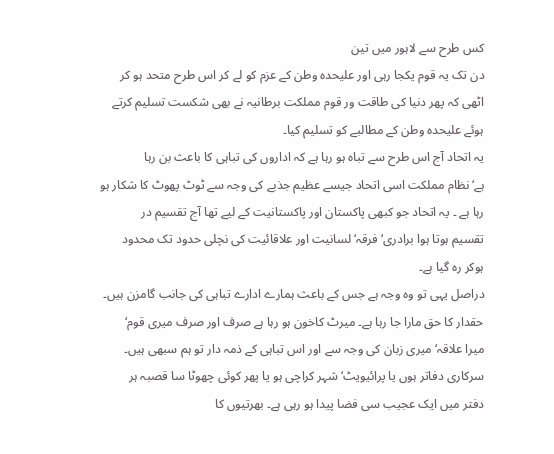کس طرح سے لاہور میں تین
دن تک یہ قوم یکجا رہی اور علیحدہ وطن کے عزم کو لے کر اس طرح متحد ہو کر
اٹھی کہ پھر دنیا کی طاقت ور قوم مملکت برطانیہ نے بھی شکست تسلیم کرتے
ہوئے علیحدہ وطن کے مطالبے کو تسلیم کیا۔
یہ اتحاد آج اس طرح سے تباہ ہو رہا ہے کہ اداروں کی تباہی کا باعث بن رہا
ہے‘ نظام مملکت اسی اتحاد جیسے عظیم جذبے کی وجہ سے ٹوٹ پھوٹ کا شکار ہو
رہا ہے ۔ یہ اتحاد جو کبھی پاکستان اور پاکستانیت کے لیے تھا آج تقسیم در
تقسیم ہوتا ہوا برادری‘ فرقہ‘ لسانیت اور علاقائیت کی نچلی حدود تک محدود
ہوکر رہ گیا ہے۔
دراصل یہی تو وہ وجہ ہے جس کے باعث ہمارے ادارے تباہی کی جانب گامزن ہیں۔
حقدار کا حق مارا جا رہا ہے۔ میرٹ کاخون ہو رہا ہے صرف اور صرف میری قوم‘
میرا علاقہ‘ میری زبان کی وجہ سے اور اس تباہی کے ذمہ دار تو ہم سبھی ہیں۔
سرکاری دفاتر ہوں یا پرائیویٹ‘ شہر کراچی ہو یا پھر کوئی چھوٹا سا قصبہ ہر
دفتر میں ایک عجیب سی فضا پیدا ہو رہی ہے۔ بھرتیوں کا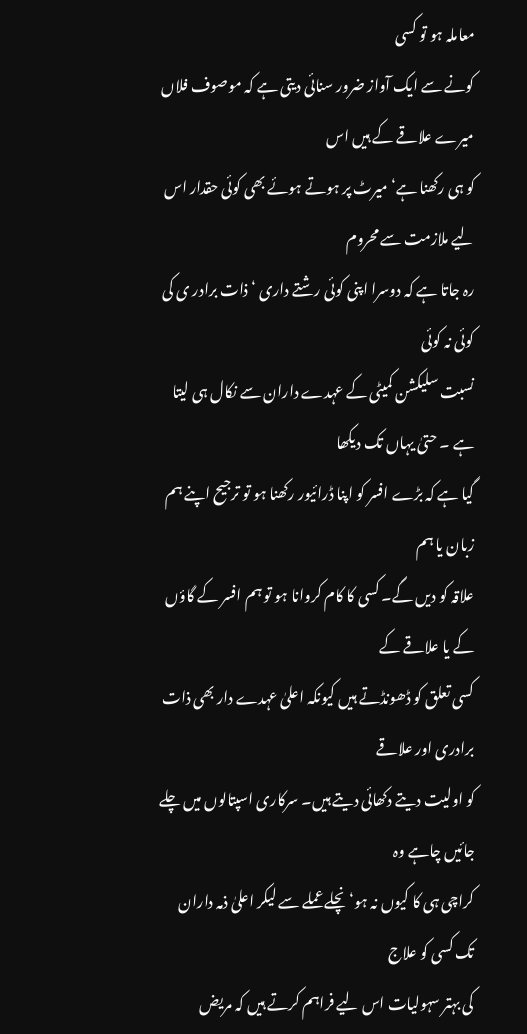معاملہ ہو تو کسی
کونے سے ایک آواز ضرور سنائی دیتی ہے کہ موصوف فلاں میرے علاقے کے ہیں اس
کو ہی رکھنا ہے‘ میرٹ پر ہوتے ہوئے بھی کوئی حقدار اس لیے ملازمت سے محروم
رہ جاتا ہے کہ دوسرا اپنی کوئی رشتے داری ‘ ذات برادر ی کی کوئی نہ کوئی
نسبت سلیکشن کمیٹی کے عہدے داران سے نکال ہی لیتا ہے ۔ حتیٰ یہاں تک دیکھا
گیا ہے کہ بڑے افسر کو اپنا ڈرائیور رکھنا ہو تو ترجیح اپنے ہم زبان یا ہم
علاقہ کو دیں گے۔ کسی کا کام کروانا ہو تو ہم افسر کے گاؤں کے یا علاقے کے
کسی تعلق کو ڈھونڈتے ہیں کیونکہ اعلیٰ عہدے دار بھی ذات برادری اور علاقے
کو اولیت دیتے دکھائی دیتے ہیں۔ سرکاری اسپتالوں میں چلے جائیں چاہے وہ
کراچی ہی کا کیوں نہ ہو‘ نچلے عملے سے لیکر اعلیٰ ذمہ داران تک کسی کو علاج
کی بہتر سہولیات اس لیے فراہم کرتے ہیں کہ مریض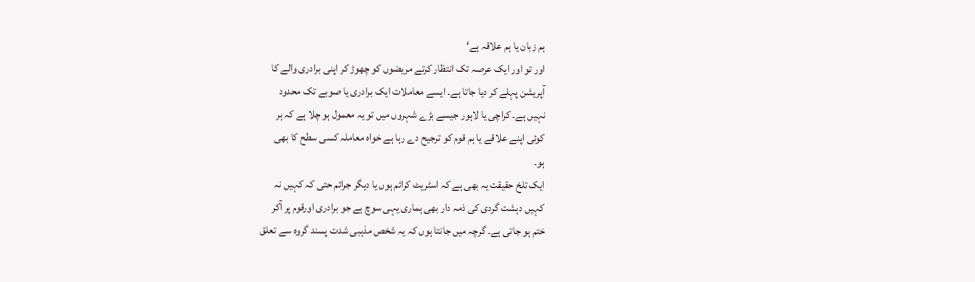ہم زبان یا ہم علاقہ ہے‘
اور تو اور ایک عرصہ تک انتظار کرتے مریضوں کو چھوڑ کر اپنی برادری والے کا
آپریشن پہلے کر دیا جاتا ہے۔ ایسے معاملات ایک برادری یا صوبے تک محدود
نہیں ہے۔ کراچی یا لاہور جیسے بڑے شہروں میں تو یہ معمول ہو چلا ہے کہ ہر
کوئی اپنے علاقے یا ہم قوم کو ترجیح دے رہا ہے خواہ معاملہ کسی سطح کا بھی
ہو۔
ایک تلخ حقیقت یہ بھی ہے کہ اسٹریٹ کرائم ہوں یا دیگر جرائم حتی کہ کہیں نہ
کہیں دہشت گردی کی ذمہ دار بھی ہماری یہی سوچ ہے جو برادری اورقوم پر آکر
ختم ہو جاتی ہے۔ گرچہ میں جانتا ہوں کہ یہ شخص مذہبی شدت پسند گروہ سے تعلق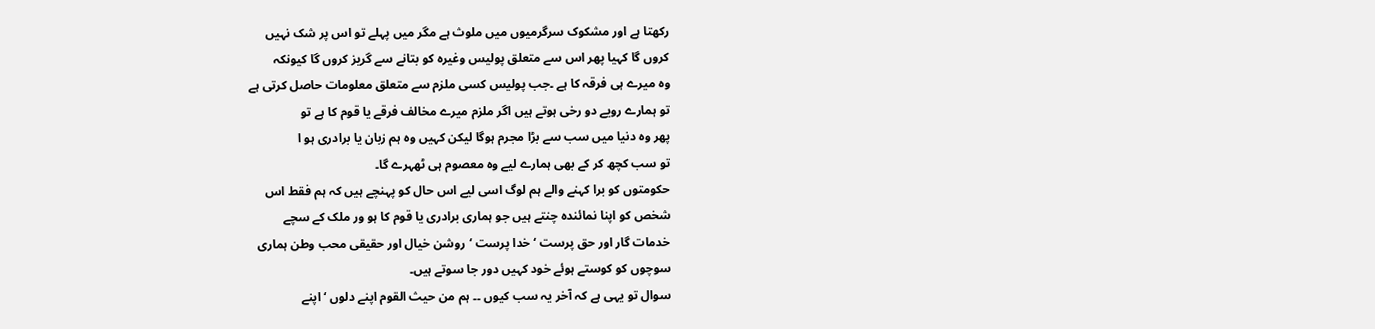رکھتا ہے اور مشکوک سرگرمیوں میں ملوث ہے مگر میں پہلے تو اس پر شک نہیں
کروں گا کہیا پھر اس سے متعلق پولیس وغیرہ کو بتانے سے گریز کروں گا کیونکہ
وہ میرے ہی فرقہ کا ہے ۔جب پولیس کسی ملزم سے متعلق معلومات حاصل کرتی ہے
تو ہمارے رویے دو رخی ہوتے ہیں اگر ملزم میرے مخالف فرقے یا قوم کا ہے تو
پھر وہ دنیا میں سب سے بڑا مجرم ہوگا لیکن کہیں وہ ہم زبان یا برادری ہو ا
تو سب کچھ کر کے بھی ہمارے لیے وہ معصوم ہی ٹھہرے گا۔
حکومتوں کو برا کہنے والے ہم لوگ اسی لیے اس حال کو پہنچے ہیں کہ ہم فقط اس
شخص کو اپنا نمائندہ چنتے ہیں جو ہماری برادری یا قوم کا ہو ور ملک کے سچے
خدمات گار اور حق پرست ‘ خدا پرست ‘روشن خیال اور حقیقی محب وطن ہماری
سوچوں کو کوستے ہوئے خود کہیں دور جا سوتے ہیں۔
سوال تو یہی ہے کہ آخر یہ سب کیوں ۔۔ ہم من حیث القوم اپنے دلوں ‘ اپنے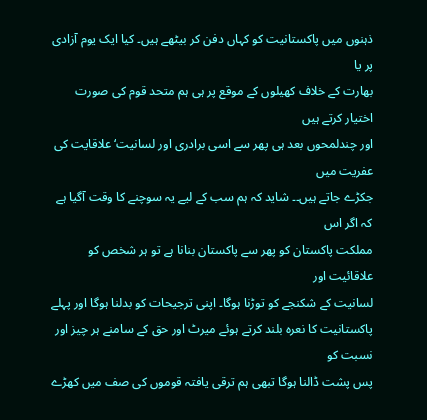ذہنوں میں پاکستانیت کو کہاں دفن کر بیٹھے ہیں۔ کیا ایک یوم آزادی پر یا
بھارت کے خلاف کھیلوں کے موقع پر ہی ہم متحد قوم کی صورت اختیار کرتے ہیں
اور چندلمحوں بعد ہی پھر سے اسی برادری اور لسانیت‘ علاقایت کی عفریت میں
جکڑے جاتے ہیں۔۔ شاید کہ ہم سب کے لیے یہ سوچنے کا وقت آگیا ہے کہ اگر اس
مملکت پاکستان کو پھر سے پاکستان بنانا ہے تو ہر شخص کو علاقائیت اور
لسانیت کے شکنجے کو توڑنا ہوگا۔ اپنی ترجیحات کو بدلنا ہوگا اور پہلے
پاکستانیت کا نعرہ بلند کرتے ہوئے میرٹ اور حق کے سامنے ہر چیز اور نسبت کو
پس پشت ڈالنا ہوگا تبھی ہم ترقی یافتہ قوموں کی صف میں کھڑے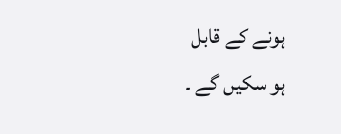ہونے کے قابل
ہو سکیں گے ۔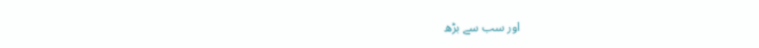اور سب سے بڑھ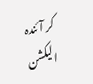کر آئندہ الیکشن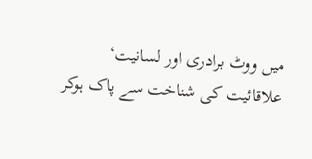میں ووٹ برادری اور لسانیت‘
علاقائیت کی شناخت سے پاک ہوکر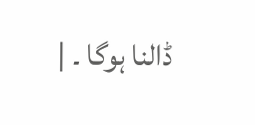ڈالنا ہوگا ۔ |